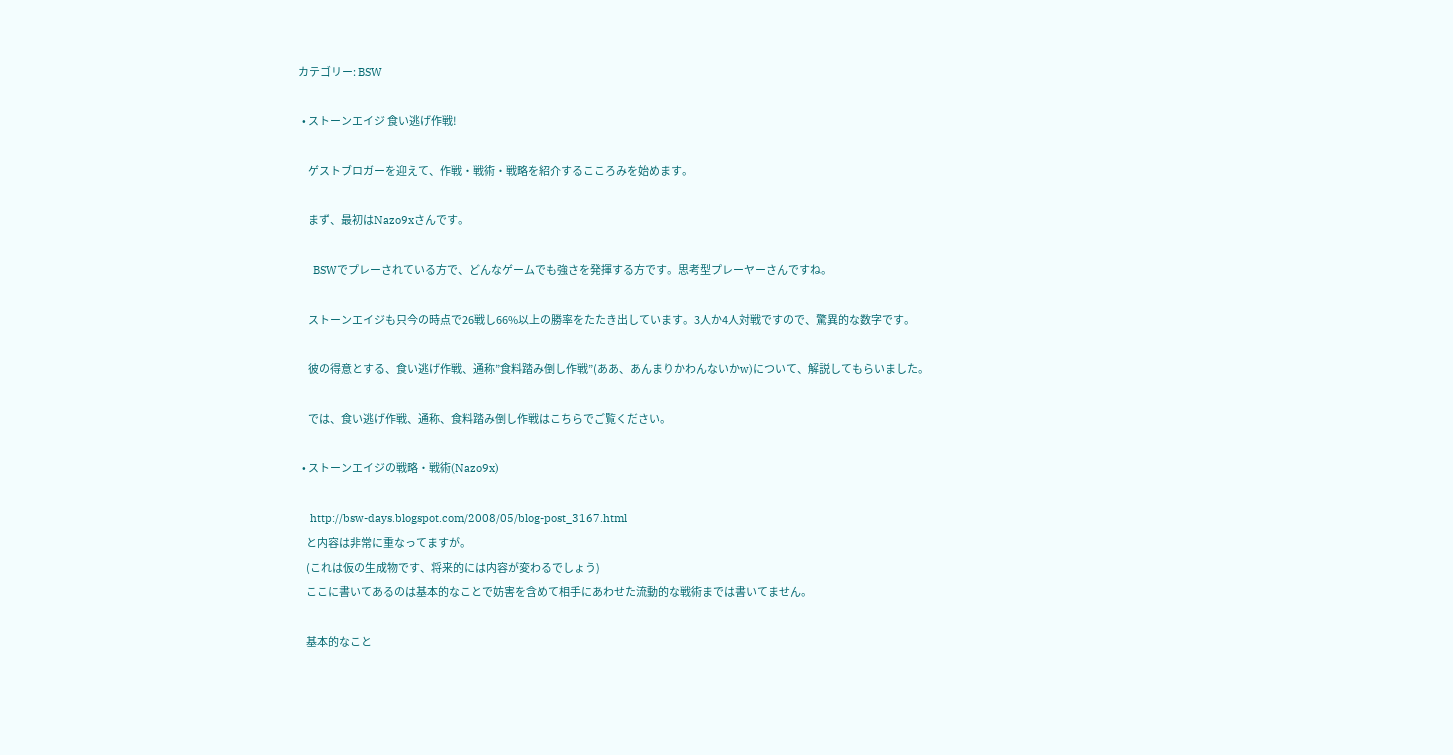カテゴリー: BSW

  • ストーンエイジ 食い逃げ作戦!

     ゲストブロガーを迎えて、作戦・戦術・戦略を紹介するこころみを始めます。

     まず、最初はNazo9xさんです。

     BSWでプレーされている方で、どんなゲームでも強さを発揮する方です。思考型プレーヤーさんですね。

     ストーンエイジも只今の時点で26戦し66%以上の勝率をたたき出しています。3人か4人対戦ですので、驚異的な数字です。

     彼の得意とする、食い逃げ作戦、通称”食料踏み倒し作戦”(ああ、あんまりかわんないかw)について、解説してもらいました。

     では、食い逃げ作戦、通称、食料踏み倒し作戦はこちらでご覧ください。

  • ストーンエイジの戦略・戦術(Nazo9x)

    http://bsw-days.blogspot.com/2008/05/blog-post_3167.html
    と内容は非常に重なってますが。
    (これは仮の生成物です、将来的には内容が変わるでしょう)
    ここに書いてあるのは基本的なことで妨害を含めて相手にあわせた流動的な戦術までは書いてません。

    基本的なこと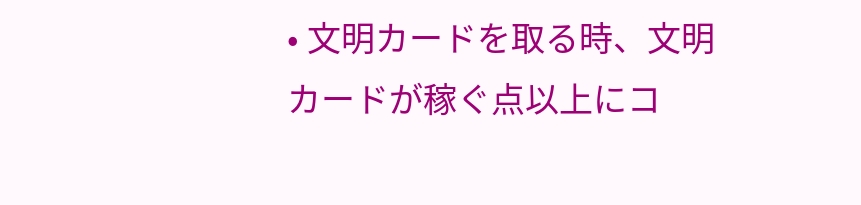• 文明カードを取る時、文明カードが稼ぐ点以上にコ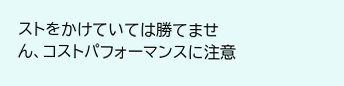ストをかけていては勝てません、コストパフォーマンスに注意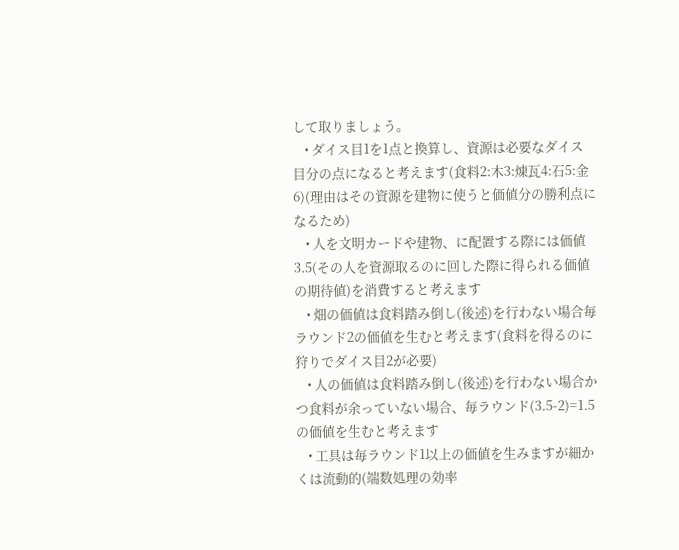して取りましょう。
    • ダイス目1を1点と換算し、資源は必要なダイス目分の点になると考えます(食料2:木3:煉瓦4:石5:金6)(理由はその資源を建物に使うと価値分の勝利点になるため)
    • 人を文明カードや建物、に配置する際には価値3.5(その人を資源取るのに回した際に得られる価値の期待値)を消費すると考えます
    • 畑の価値は食料踏み倒し(後述)を行わない場合毎ラウンド2の価値を生むと考えます(食料を得るのに狩りでダイス目2が必要)
    • 人の価値は食料踏み倒し(後述)を行わない場合かつ食料が余っていない場合、毎ラウンド(3.5-2)=1.5の価値を生むと考えます
    • 工具は毎ラウンド1以上の価値を生みますが細かくは流動的(端数処理の効率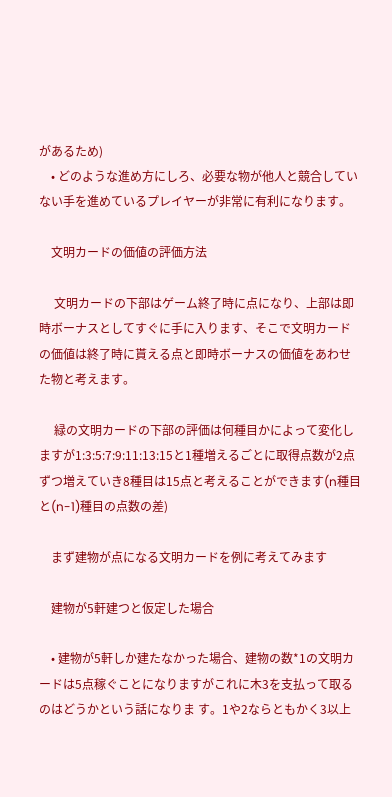があるため)
    • どのような進め方にしろ、必要な物が他人と競合していない手を進めているプレイヤーが非常に有利になります。

    文明カードの価値の評価方法

     文明カードの下部はゲーム終了時に点になり、上部は即時ボーナスとしてすぐに手に入ります、そこで文明カードの価値は終了時に貰える点と即時ボーナスの価値をあわせた物と考えます。

     緑の文明カードの下部の評価は何種目かによって変化しますが1:3:5:7:9:11:13:15と1種増えるごとに取得点数が2点ずつ増えていき8種目は15点と考えることができます(n種目と(n-1)種目の点数の差)

    まず建物が点になる文明カードを例に考えてみます

    建物が5軒建つと仮定した場合

    • 建物が5軒しか建たなかった場合、建物の数*1の文明カードは5点稼ぐことになりますがこれに木3を支払って取るのはどうかという話になりま す。1や2ならともかく3以上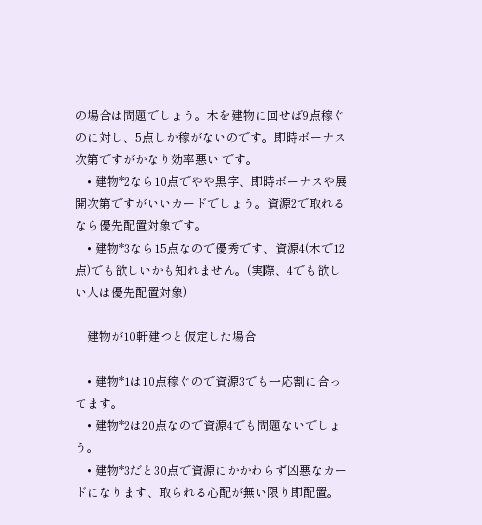の場合は問題でしょう。木を建物に回せば9点稼ぐのに対し、5点しか稼がないのです。即時ボーナス次第ですがかなり効率悪い です。
    • 建物*2なら10点でやや黒字、即時ボーナスや展開次第ですがいいカードでしょう。資源2で取れるなら優先配置対象です。
    • 建物*3なら15点なので優秀です、資源4(木で12点)でも欲しいかも知れません。(実際、4でも欲しい人は優先配置対象)

    建物が10軒建つと仮定した場合

    • 建物*1は10点稼ぐので資源3でも一応割に合ってます。
    • 建物*2は20点なので資源4でも問題ないでしょう。
    • 建物*3だと30点で資源にかかわらず凶悪なカードになります、取られる心配が無い限り即配置。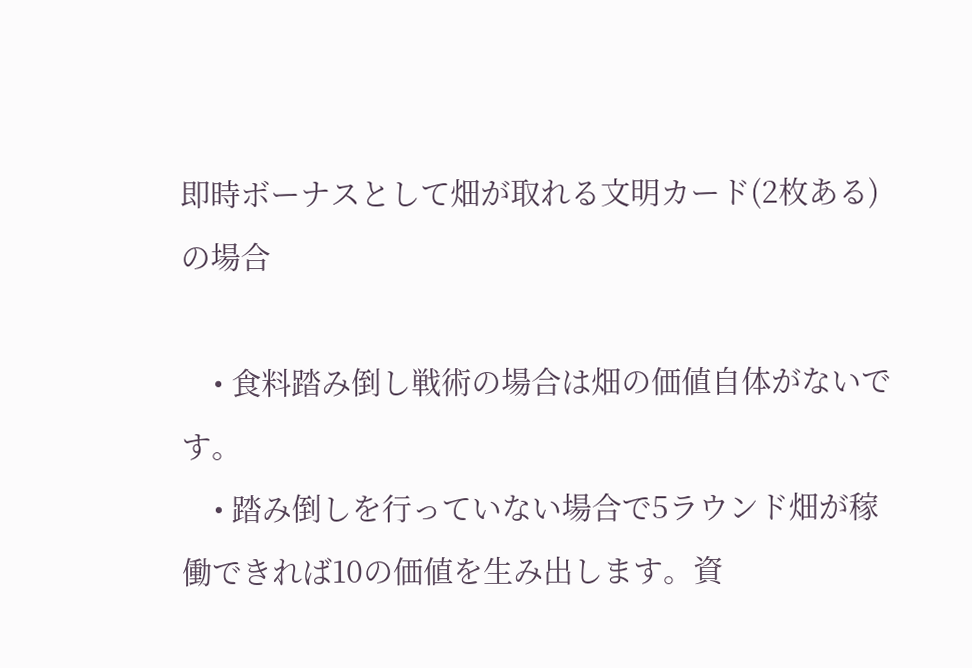即時ボーナスとして畑が取れる文明カード(2枚ある)の場合

    • 食料踏み倒し戦術の場合は畑の価値自体がないです。
    • 踏み倒しを行っていない場合で5ラウンド畑が稼働できれば10の価値を生み出します。資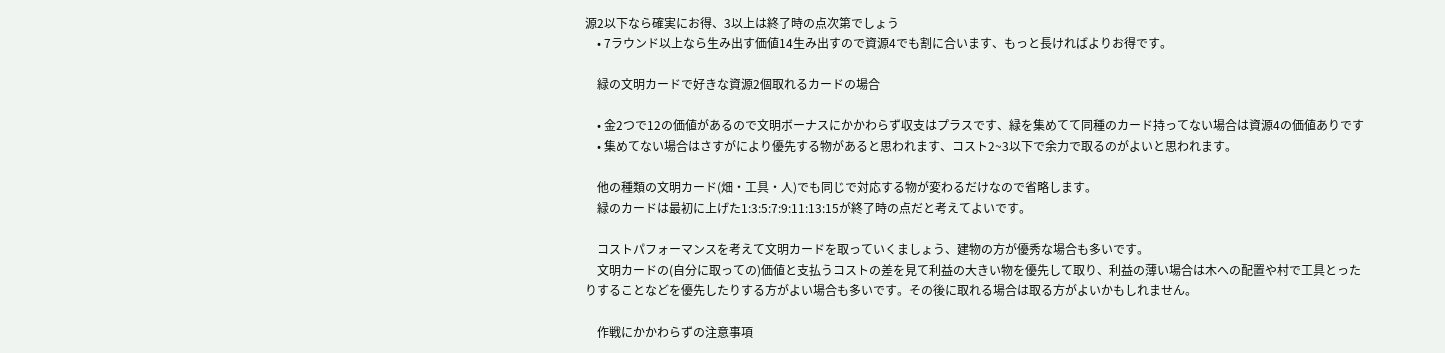源2以下なら確実にお得、3以上は終了時の点次第でしょう
    • 7ラウンド以上なら生み出す価値14生み出すので資源4でも割に合います、もっと長ければよりお得です。

    緑の文明カードで好きな資源2個取れるカードの場合

    • 金2つで12の価値があるので文明ボーナスにかかわらず収支はプラスです、緑を集めてて同種のカード持ってない場合は資源4の価値ありです
    • 集めてない場合はさすがにより優先する物があると思われます、コスト2~3以下で余力で取るのがよいと思われます。

    他の種類の文明カード(畑・工具・人)でも同じで対応する物が変わるだけなので省略します。
    緑のカードは最初に上げた1:3:5:7:9:11:13:15が終了時の点だと考えてよいです。

    コストパフォーマンスを考えて文明カードを取っていくましょう、建物の方が優秀な場合も多いです。
    文明カードの(自分に取っての)価値と支払うコストの差を見て利益の大きい物を優先して取り、利益の薄い場合は木への配置や村で工具とったりすることなどを優先したりする方がよい場合も多いです。その後に取れる場合は取る方がよいかもしれません。

    作戦にかかわらずの注意事項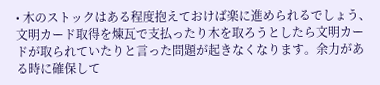• 木のストックはある程度抱えておけば楽に進められるでしょう、文明カード取得を煉瓦で支払ったり木を取ろうとしたら文明カードが取られていたりと言った問題が起きなくなります。余力がある時に確保して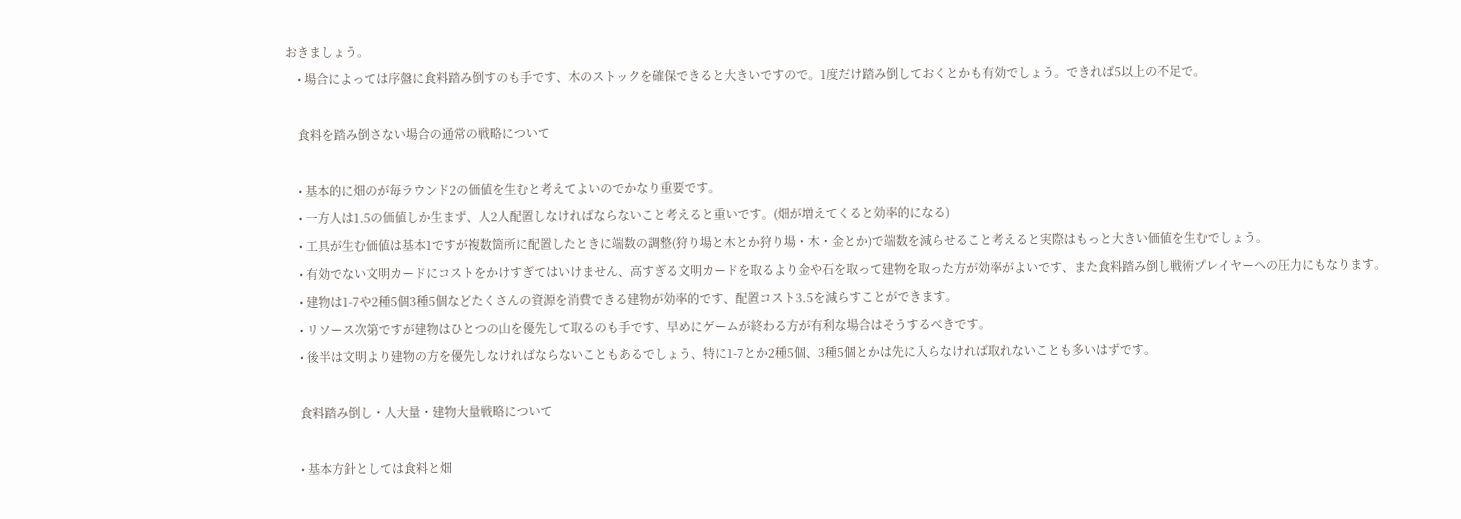おきましょう。
    • 場合によっては序盤に食料踏み倒すのも手です、木のストックを確保できると大きいですので。1度だけ踏み倒しておくとかも有効でしょう。できれば5以上の不足で。

    食料を踏み倒さない場合の通常の戦略について

    • 基本的に畑のが毎ラウンド2の価値を生むと考えてよいのでかなり重要です。
    • 一方人は1.5の価値しか生まず、人2人配置しなければならないこと考えると重いです。(畑が増えてくると効率的になる)
    • 工具が生む価値は基本1ですが複数箇所に配置したときに端数の調整(狩り場と木とか狩り場・木・金とか)で端数を減らせること考えると実際はもっと大きい価値を生むでしょう。
    • 有効でない文明カードにコストをかけすぎてはいけません、高すぎる文明カードを取るより金や石を取って建物を取った方が効率がよいです、また食料踏み倒し戦術プレイヤーへの圧力にもなります。
    • 建物は1-7や2種5個3種5個などたくさんの資源を消費できる建物が効率的です、配置コスト3.5を減らすことができます。
    • リソース次第ですが建物はひとつの山を優先して取るのも手です、早めにゲームが終わる方が有利な場合はそうするべきです。
    • 後半は文明より建物の方を優先しなければならないこともあるでしょう、特に1-7とか2種5個、3種5個とかは先に入らなければ取れないことも多いはずです。

    食料踏み倒し・人大量・建物大量戦略について

    • 基本方針としては食料と畑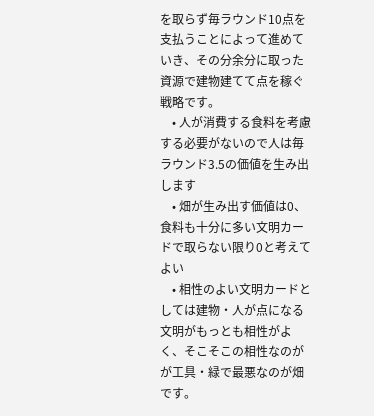を取らず毎ラウンド10点を支払うことによって進めていき、その分余分に取った資源で建物建てて点を稼ぐ戦略です。
    • 人が消費する食料を考慮する必要がないので人は毎ラウンド3.5の価値を生み出します
    • 畑が生み出す価値は0、食料も十分に多い文明カードで取らない限り0と考えてよい
    • 相性のよい文明カードとしては建物・人が点になる文明がもっとも相性がよく、そこそこの相性なのがが工具・緑で最悪なのが畑です。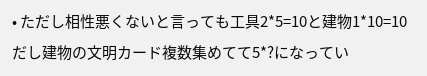• ただし相性悪くないと言っても工具2*5=10と建物1*10=10だし建物の文明カード複数集めてて5*?になってい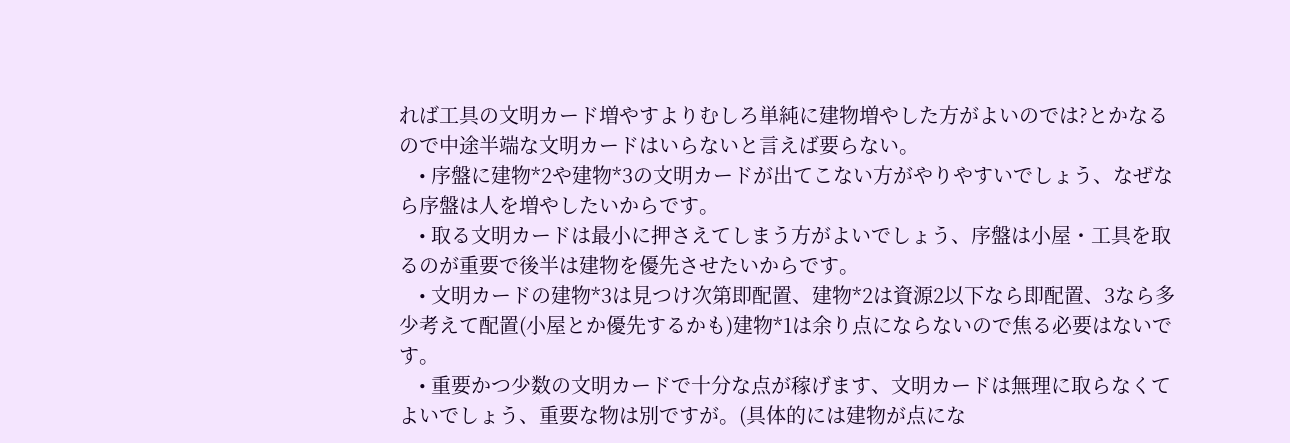れば工具の文明カード増やすよりむしろ単純に建物増やした方がよいのでは?とかなるので中途半端な文明カードはいらないと言えば要らない。
    • 序盤に建物*2や建物*3の文明カードが出てこない方がやりやすいでしょう、なぜなら序盤は人を増やしたいからです。
    • 取る文明カードは最小に押さえてしまう方がよいでしょう、序盤は小屋・工具を取るのが重要で後半は建物を優先させたいからです。
    • 文明カードの建物*3は見つけ次第即配置、建物*2は資源2以下なら即配置、3なら多少考えて配置(小屋とか優先するかも)建物*1は余り点にならないので焦る必要はないです。
    • 重要かつ少数の文明カードで十分な点が稼げます、文明カードは無理に取らなくてよいでしょう、重要な物は別ですが。(具体的には建物が点にな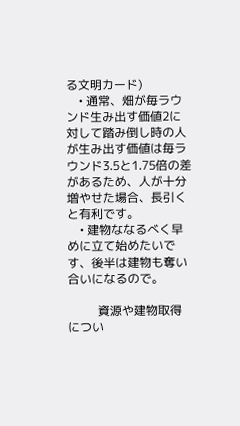る文明カード)
    • 通常、畑が毎ラウンド生み出す価値2に対して踏み倒し時の人が生み出す価値は毎ラウンド3.5と1.75倍の差があるため、人が十分増やせた場合、長引くと有利です。
    • 建物ななるべく早めに立て始めたいです、後半は建物も奪い合いになるので。

          資源や建物取得につい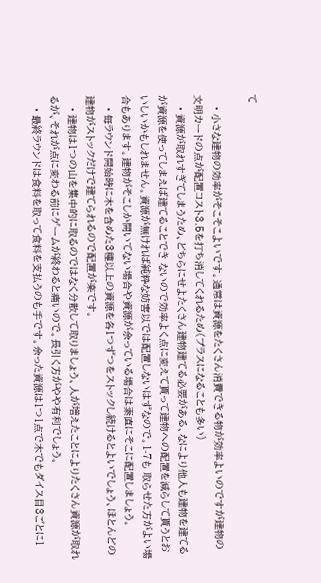て

    • 小さな建物の効率がそこそこよいです。通常は資源をたくさん消費できる物が効率よいのですが建物の文明カードの点が配置コスト3.5を打ち消してくれるため(プラスになることも多い)
    • 資源が取れすぎてしまうため、どちらにせよたくさん建物建てる必要がある、なにより他人も建物を建てるが資源を使ってしまえば建てることでき ないので効率よく点に変えて貰って建物への配置を減らして貰うとおいしいかもしれません。資源が無ければ純粋な妨害以では配置しないはずなので。1-7も 取らせた方がよい場合もあります。建物がそこしか開いてない場合や資源が余っている場合は素直にそこに配置しましょう。
    • 毎ラウンド開始時に木を含めた3種以上の資源を各1つずつをストックし続けるとよいでしょう、ほとんどの建物がストックだけで建てられるので配置が楽です。
    • 建物は1つの山を集中的に取るのではなく分散して取りましょう、人が増えたことによりたくさん資源が取れるが、それが点に変わる前にゲームが終わると痛いので。長引く方がやや有利でしょう。
    • 最終ラウンドは食料を取って食料を支払うのも手です。余った資源は1つ1点で木でもダイス目3ごとに1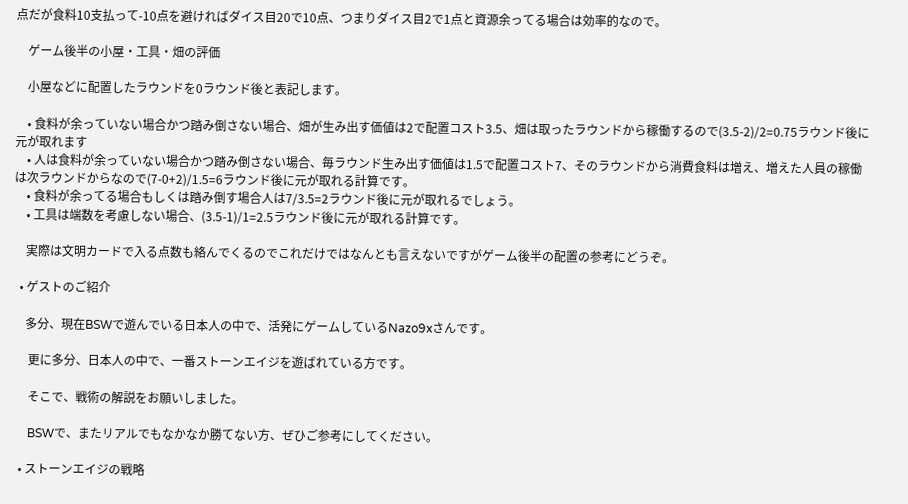点だが食料10支払って-10点を避ければダイス目20で10点、つまりダイス目2で1点と資源余ってる場合は効率的なので。

    ゲーム後半の小屋・工具・畑の評価

    小屋などに配置したラウンドを0ラウンド後と表記します。

    • 食料が余っていない場合かつ踏み倒さない場合、畑が生み出す価値は2で配置コスト3.5、畑は取ったラウンドから稼働するので(3.5-2)/2=0.75ラウンド後に元が取れます
    • 人は食料が余っていない場合かつ踏み倒さない場合、毎ラウンド生み出す価値は1.5で配置コスト7、そのラウンドから消費食料は増え、増えた人員の稼働は次ラウンドからなので(7-0+2)/1.5=6ラウンド後に元が取れる計算です。
    • 食料が余ってる場合もしくは踏み倒す場合人は7/3.5=2ラウンド後に元が取れるでしょう。
    • 工具は端数を考慮しない場合、(3.5-1)/1=2.5ラウンド後に元が取れる計算です。

    実際は文明カードで入る点数も絡んでくるのでこれだけではなんとも言えないですがゲーム後半の配置の参考にどうぞ。

  • ゲストのご紹介

    多分、現在BSWで遊んでいる日本人の中で、活発にゲームしているNazo9xさんです。

     更に多分、日本人の中で、一番ストーンエイジを遊ばれている方です。

     そこで、戦術の解説をお願いしました。

     BSWで、またリアルでもなかなか勝てない方、ぜひご参考にしてください。

  • ストーンエイジの戦略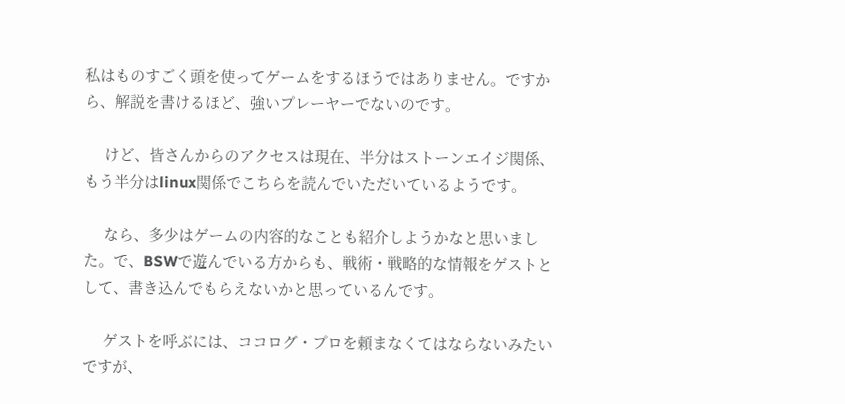私はものすごく頭を使ってゲームをするほうではありません。ですから、解説を書けるほど、強いプレーヤーでないのです。

     けど、皆さんからのアクセスは現在、半分はストーンエイジ関係、もう半分はlinux関係でこちらを読んでいただいているようです。

     なら、多少はゲームの内容的なことも紹介しようかなと思いました。で、BSWで遊んでいる方からも、戦術・戦略的な情報をゲストとして、書き込んでもらえないかと思っているんです。

     ゲストを呼ぶには、ココログ・プロを頼まなくてはならないみたいですが、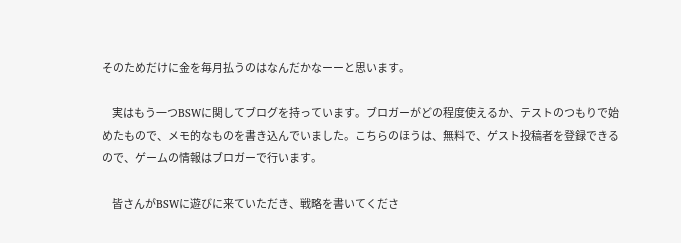そのためだけに金を毎月払うのはなんだかなーーと思います。

     実はもう一つBSWに関してブログを持っています。ブロガーがどの程度使えるか、テストのつもりで始めたもので、メモ的なものを書き込んでいました。こちらのほうは、無料で、ゲスト投稿者を登録できるので、ゲームの情報はブロガーで行います。

     皆さんがBSWに遊びに来ていただき、戦略を書いてくださ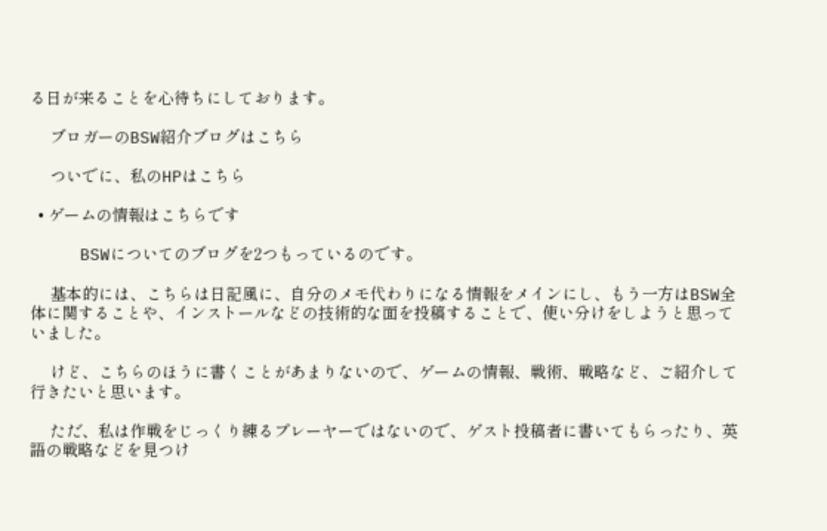る日が来ることを心待ちにしております。

     ブロガーのBSW紹介ブログはこちら

     ついでに、私のHPはこちら

  • ゲームの情報はこちらです

     BSWについてのブログを2つもっているのです。

     基本的には、こちらは日記風に、自分のメモ代わりになる情報をメインにし、もう一方はBSW全体に関することや、インストールなどの技術的な面を投稿することで、使い分けをしようと思っていました。

     けど、こちらのほうに書くことがあまりないので、ゲームの情報、戦術、戦略など、ご紹介して行きたいと思います。

     ただ、私は作戦をじっくり練るプレーヤーではないので、ゲスト投稿者に書いてもらったり、英語の戦略などを見つけ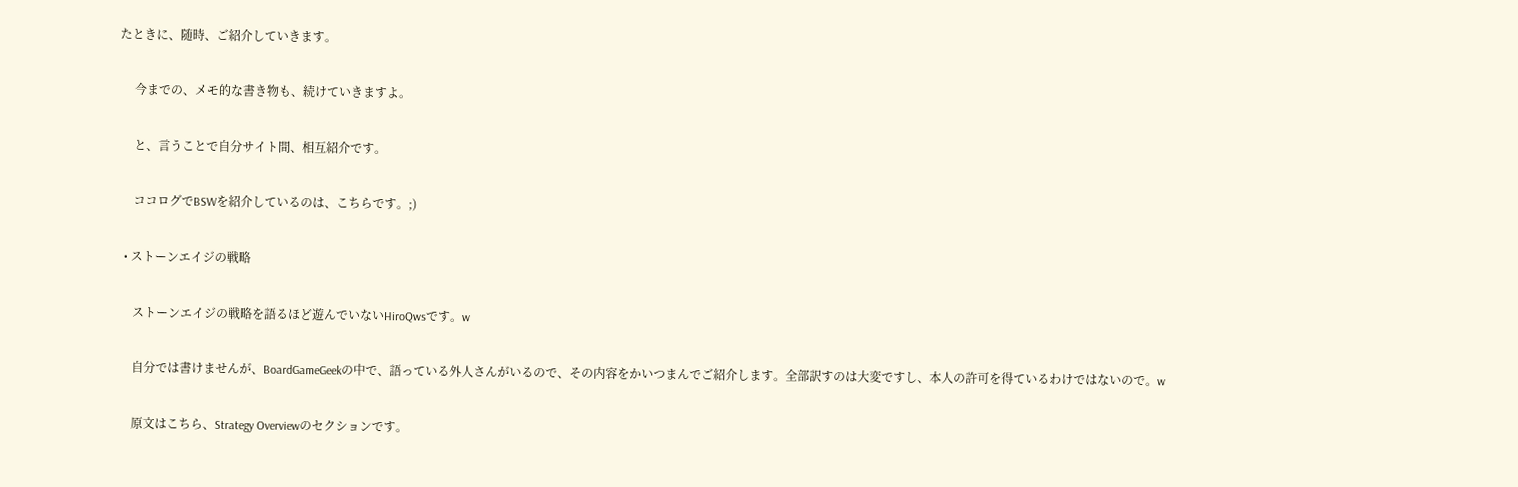たときに、随時、ご紹介していきます。

     今までの、メモ的な書き物も、続けていきますよ。

     と、言うことで自分サイト間、相互紹介です。

     ココログでBSWを紹介しているのは、こちらです。;)

  • ストーンエイジの戦略

     ストーンエイジの戦略を語るほど遊んでいないHiroQwsです。w

     自分では書けませんが、BoardGameGeekの中で、語っている外人さんがいるので、その内容をかいつまんでご紹介します。全部訳すのは大変ですし、本人の許可を得ているわけではないので。w

     原文はこちら、Strategy Overviewのセクションです。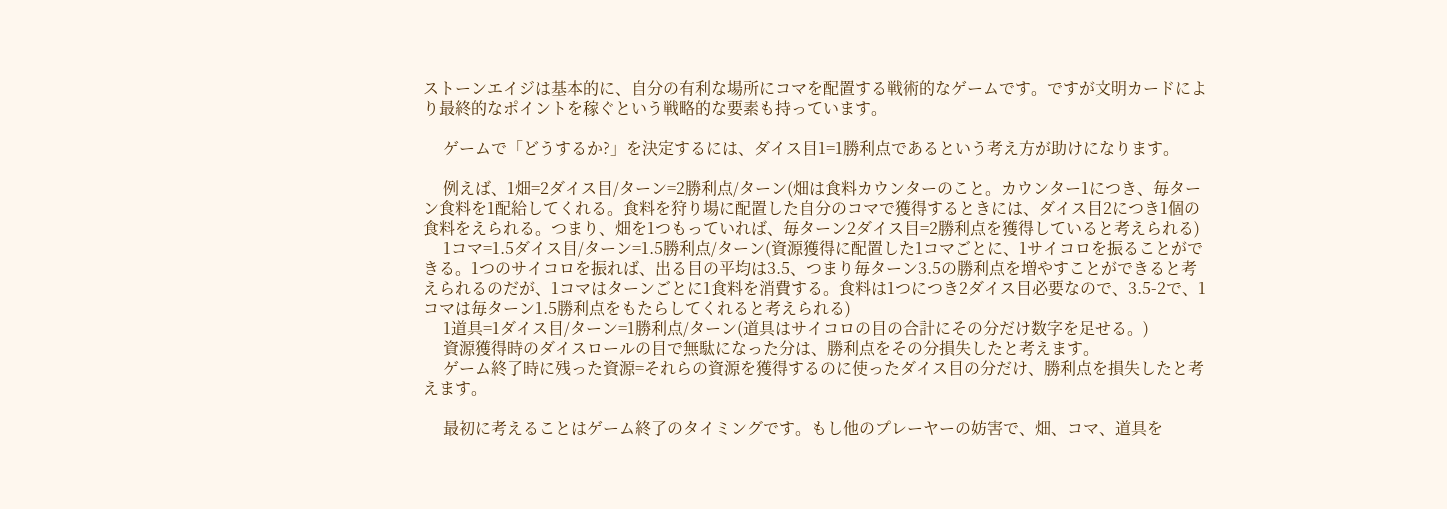ストーンエイジは基本的に、自分の有利な場所にコマを配置する戦術的なゲームです。ですが文明カードにより最終的なポイントを稼ぐという戦略的な要素も持っています。

     ゲームで「どうするか?」を決定するには、ダイス目1=1勝利点であるという考え方が助けになります。

     例えば、1畑=2ダイス目/ターン=2勝利点/ターン(畑は食料カウンターのこと。カウンター1につき、毎ターン食料を1配給してくれる。食料を狩り場に配置した自分のコマで獲得するときには、ダイス目2につき1個の食料をえられる。つまり、畑を1つもっていれば、毎ターン2ダイス目=2勝利点を獲得していると考えられる)
     1コマ=1.5ダイス目/ターン=1.5勝利点/ターン(資源獲得に配置した1コマごとに、1サイコロを振ることができる。1つのサイコロを振れば、出る目の平均は3.5、つまり毎ターン3.5の勝利点を増やすことができると考えられるのだが、1コマはターンごとに1食料を消費する。食料は1つにつき2ダイス目必要なので、3.5-2で、1コマは毎ターン1.5勝利点をもたらしてくれると考えられる)
     1道具=1ダイス目/ターン=1勝利点/ターン(道具はサイコロの目の合計にその分だけ数字を足せる。)
     資源獲得時のダイスロールの目で無駄になった分は、勝利点をその分損失したと考えます。
     ゲーム終了時に残った資源=それらの資源を獲得するのに使ったダイス目の分だけ、勝利点を損失したと考えます。

     最初に考えることはゲーム終了のタイミングです。もし他のプレーヤーの妨害で、畑、コマ、道具を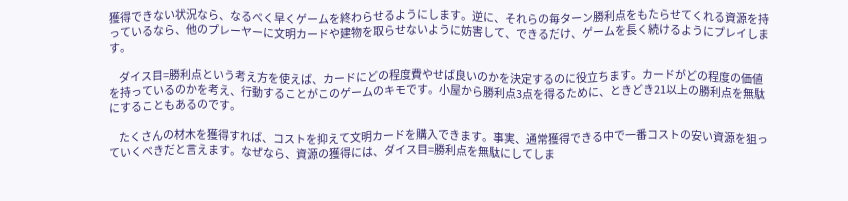獲得できない状況なら、なるべく早くゲームを終わらせるようにします。逆に、それらの毎ターン勝利点をもたらせてくれる資源を持っているなら、他のプレーヤーに文明カードや建物を取らせないように妨害して、できるだけ、ゲームを長く続けるようにプレイします。

     ダイス目=勝利点という考え方を使えば、カードにどの程度費やせば良いのかを決定するのに役立ちます。カードがどの程度の価値を持っているのかを考え、行動することがこのゲームのキモです。小屋から勝利点3点を得るために、ときどき21以上の勝利点を無駄にすることもあるのです。

     たくさんの材木を獲得すれば、コストを抑えて文明カードを購入できます。事実、通常獲得できる中で一番コストの安い資源を狙っていくべきだと言えます。なぜなら、資源の獲得には、ダイス目=勝利点を無駄にしてしま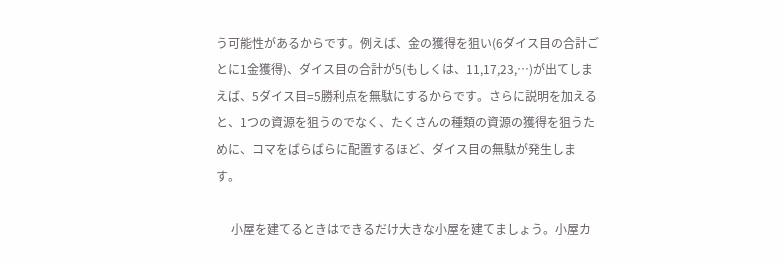う可能性があるからです。例えば、金の獲得を狙い(6ダイス目の合計ごとに1金獲得)、ダイス目の合計が5(もしくは、11,17,23,…)が出てしまえば、5ダイス目=5勝利点を無駄にするからです。さらに説明を加えると、1つの資源を狙うのでなく、たくさんの種類の資源の獲得を狙うために、コマをばらばらに配置するほど、ダイス目の無駄が発生します。

     小屋を建てるときはできるだけ大きな小屋を建てましょう。小屋カ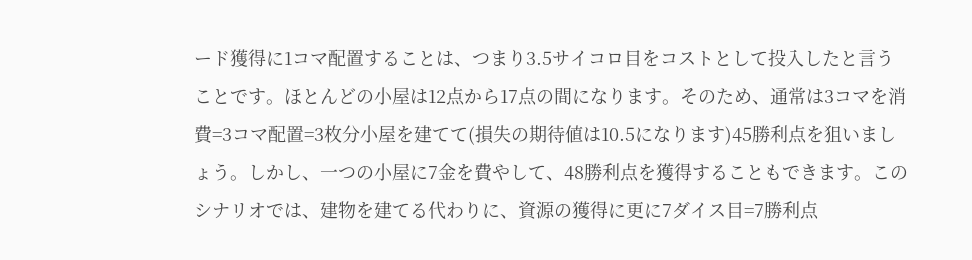ード獲得に1コマ配置することは、つまり3.5サイコロ目をコストとして投入したと言うことです。ほとんどの小屋は12点から17点の間になります。そのため、通常は3コマを消費=3コマ配置=3枚分小屋を建てて(損失の期待値は10.5になります)45勝利点を狙いましょう。しかし、一つの小屋に7金を費やして、48勝利点を獲得することもできます。このシナリオでは、建物を建てる代わりに、資源の獲得に更に7ダイス目=7勝利点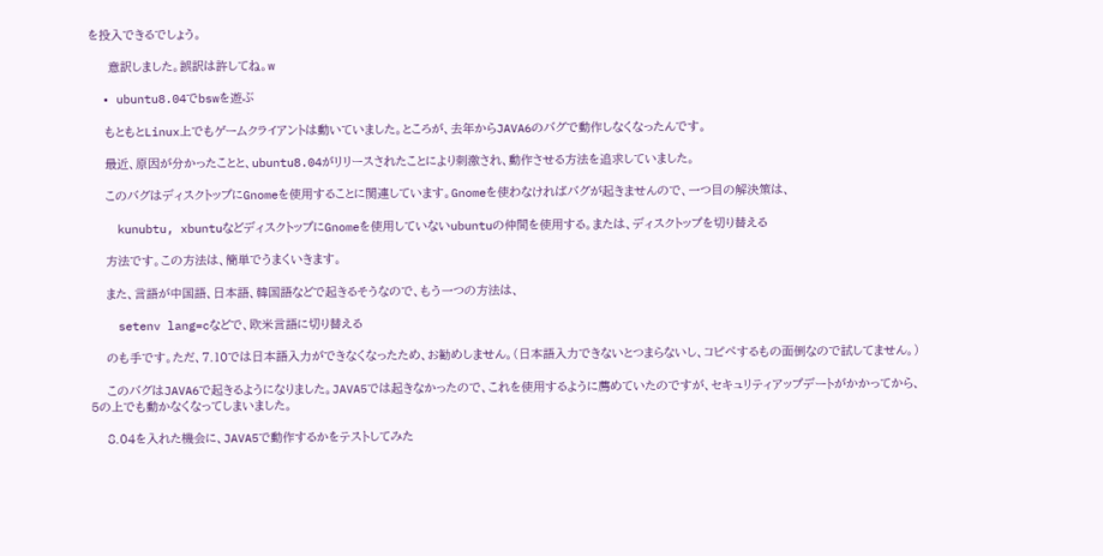を投入できるでしょう。

     意訳しました。誤訳は許してね。w

  • ubuntu8.04でbswを遊ぶ

    もともとLinux上でもゲームクライアントは動いていました。ところが、去年からJAVA6のバグで動作しなくなったんです。

    最近、原因が分かったことと、ubuntu8.04がリリースされたことにより刺激され、動作させる方法を追求していました。

    このバグはディスクトップにGnomeを使用することに関連しています。Gnomeを使わなければバグが起きませんので、一つ目の解決策は、

    kunubtu, xbuntuなどディスクトップにGnomeを使用していないubuntuの仲間を使用する。または、ディスクトップを切り替える

    方法です。この方法は、簡単でうまくいきます。

    また、言語が中国語、日本語、韓国語などで起きるそうなので、もう一つの方法は、

    setenv lang=cなどで、欧米言語に切り替える

    のも手です。ただ、7.10では日本語入力ができなくなったため、お勧めしません。(日本語入力できないとつまらないし、コピペするもの面倒なので試してません。)

    このバグはJAVA6で起きるようになりました。JAVA5では起きなかったので、これを使用するように薦めていたのですが、セキュリティアップデートがかかってから、5の上でも動かなくなってしまいました。

    8.04を入れた機会に、JAVA5で動作するかをテストしてみた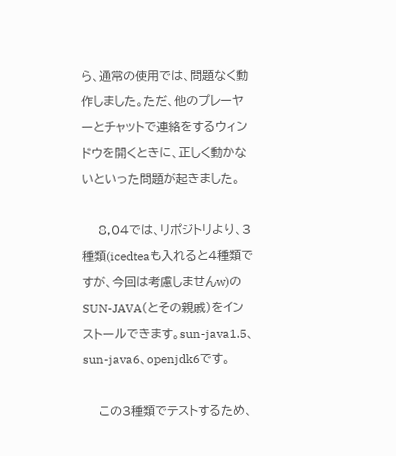ら、通常の使用では、問題なく動作しました。ただ、他のプレーヤーとチャットで連絡をするウィンドウを開くときに、正しく動かないといった問題が起きました。

    8,04では、リポジトリより、3種類(icedteaも入れると4種類ですが、今回は考慮しませんw)のSUN-JAVA(とその親戚)をインストールできます。sun-java1.5、sun-java6、openjdk6です。

    この3種類でテストするため、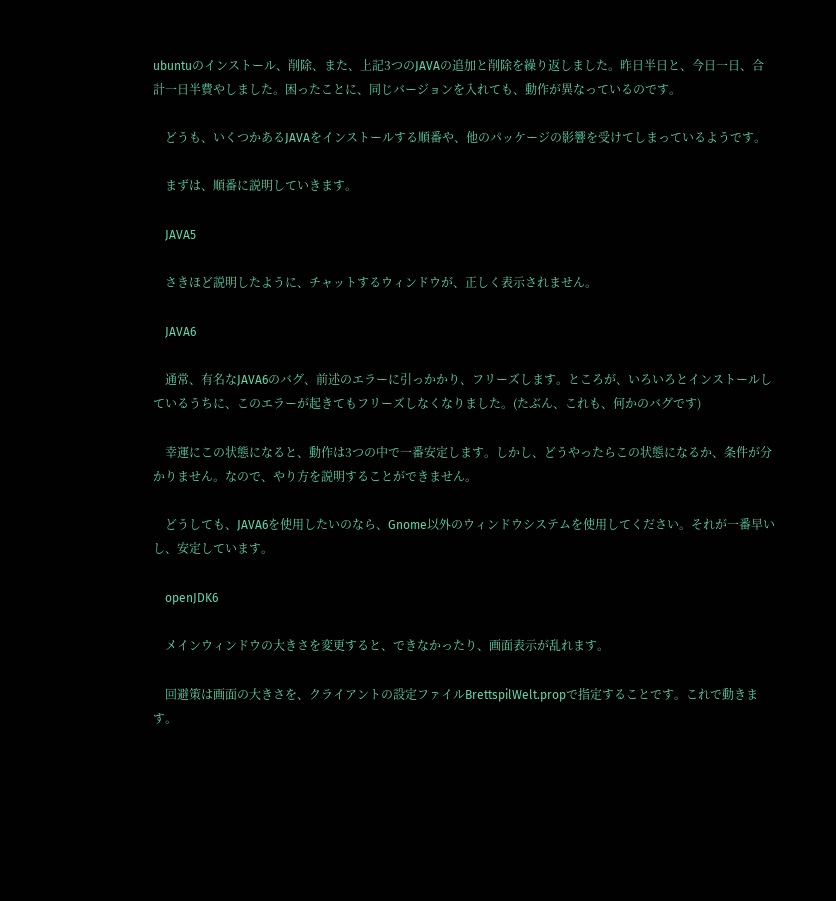ubuntuのインストール、削除、また、上記3つのJAVAの追加と削除を繰り返しました。昨日半日と、今日一日、合計一日半費やしました。困ったことに、同じバージョンを入れても、動作が異なっているのです。

    どうも、いくつかあるJAVAをインストールする順番や、他のパッケージの影響を受けてしまっているようです。

    まずは、順番に説明していきます。

    JAVA5

    さきほど説明したように、チャットするウィンドウが、正しく表示されません。

    JAVA6

    通常、有名なJAVA6のバグ、前述のエラーに引っかかり、フリーズします。ところが、いろいろとインストールしているうちに、このエラーが起きてもフリーズしなくなりました。(たぶん、これも、何かのバグです)

    幸運にこの状態になると、動作は3つの中で一番安定します。しかし、どうやったらこの状態になるか、条件が分かりません。なので、やり方を説明することができません。

    どうしても、JAVA6を使用したいのなら、Gnome以外のウィンドウシステムを使用してください。それが一番早いし、安定しています。

    openJDK6

    メインウィンドウの大きさを変更すると、できなかったり、画面表示が乱れます。

    回避策は画面の大きさを、クライアントの設定ファイルBrettspilWelt.propで指定することです。これで動きます。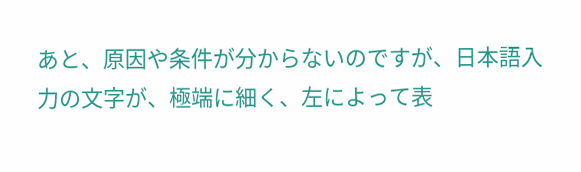あと、原因や条件が分からないのですが、日本語入力の文字が、極端に細く、左によって表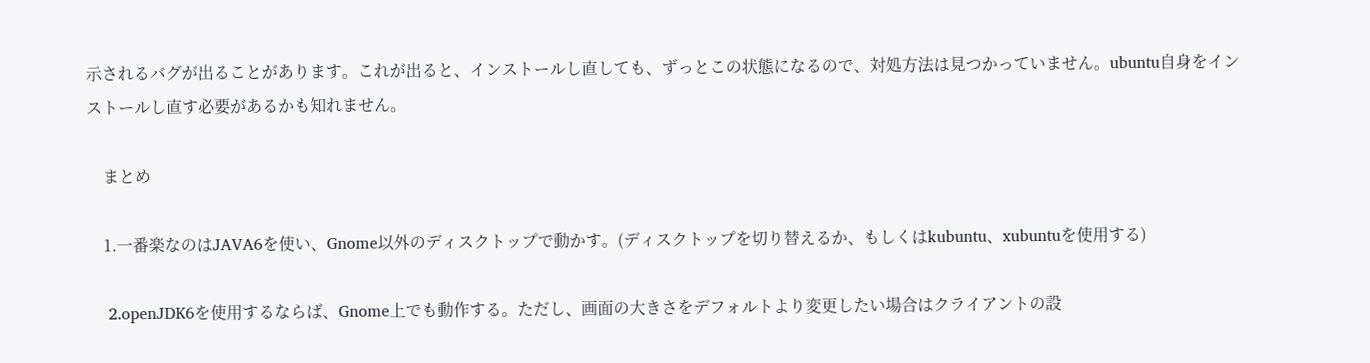示されるバグが出ることがあります。これが出ると、インストールし直しても、ずっとこの状態になるので、対処方法は見つかっていません。ubuntu自身をインストールし直す必要があるかも知れません。

    まとめ

    1.一番楽なのはJAVA6を使い、Gnome以外のディスクトップで動かす。(ディスクトップを切り替えるか、もしくはkubuntu、xubuntuを使用する)

    2.openJDK6を使用するならば、Gnome上でも動作する。ただし、画面の大きさをデフォルトより変更したい場合はクライアントの設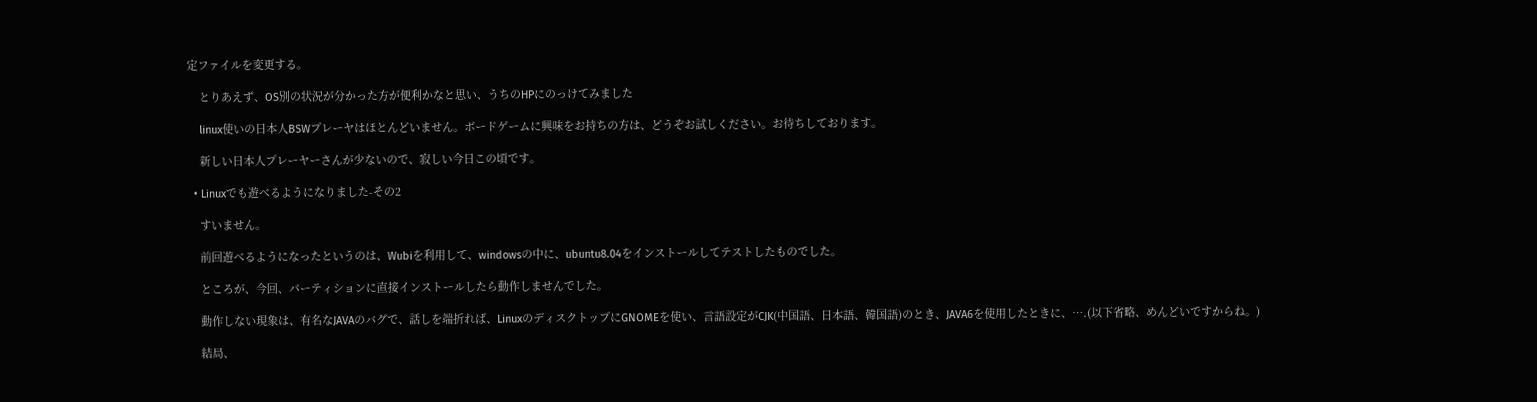定ファイルを変更する。

    とりあえず、OS別の状況が分かった方が便利かなと思い、うちのHPにのっけてみました

    linux使いの日本人BSWプレーヤはほとんどいません。ボードゲームに興味をお持ちの方は、どうぞお試しください。お待ちしております。

    新しい日本人プレーヤーさんが少ないので、寂しい今日この頃です。

  • Linuxでも遊べるようになりました-その2

    すいません。

    前回遊べるようになったというのは、Wubiを利用して、windowsの中に、ubuntu8.04をインストールしてテストしたものでした。

    ところが、今回、パーティションに直接インストールしたら動作しませんでした。

    動作しない現象は、有名なJAVAのバグで、話しを端折れば、LinuxのディスクトップにGNOMEを使い、言語設定がCJK(中国語、日本語、韓国語)のとき、JAVA6を使用したときに、….(以下省略、めんどいですからね。)

    結局、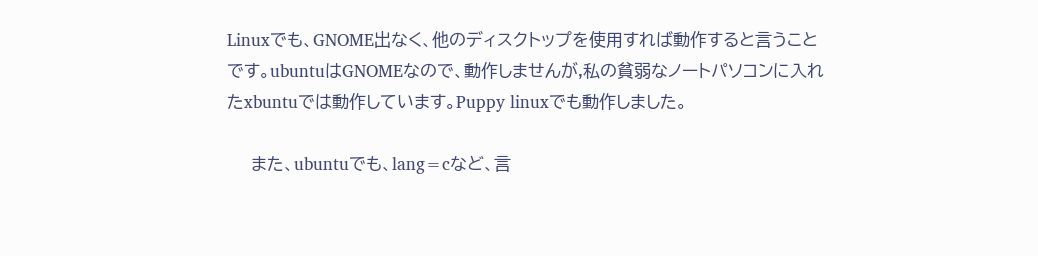Linuxでも、GNOME出なく、他のディスクトップを使用すれば動作すると言うことです。ubuntuはGNOMEなので、動作しませんが,私の貧弱なノートパソコンに入れたxbuntuでは動作しています。Puppy linuxでも動作しました。

    また、ubuntuでも、lang=cなど、言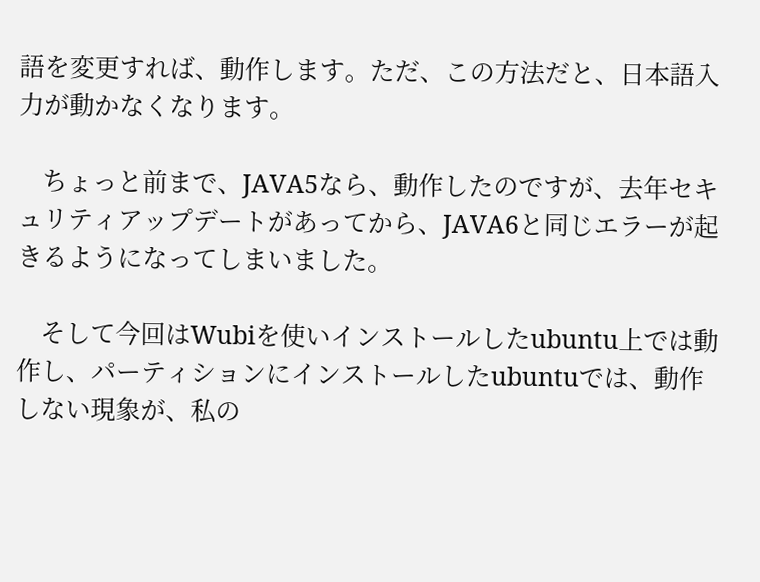語を変更すれば、動作します。ただ、この方法だと、日本語入力が動かなくなります。

    ちょっと前まで、JAVA5なら、動作したのですが、去年セキュリティアップデートがあってから、JAVA6と同じエラーが起きるようになってしまいました。

    そして今回はWubiを使いインストールしたubuntu上では動作し、パーティションにインストールしたubuntuでは、動作しない現象が、私の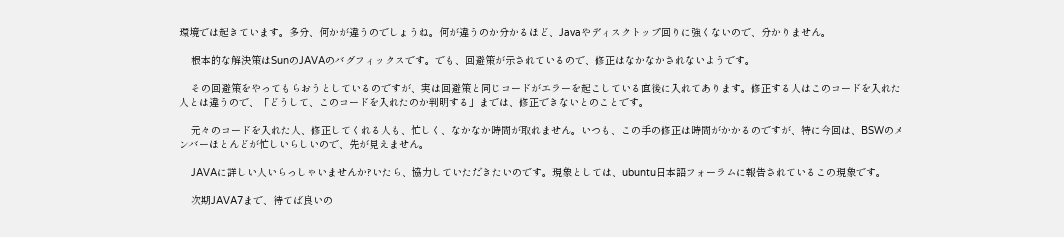環境では起きています。多分、何かが違うのでしょうね。何が違うのか分かるほど、Javaやディスクトップ回りに強くないので、分かりません。

    根本的な解決策はSunのJAVAのバグフィックスです。でも、回避策が示されているので、修正はなかなかされないようです。

    その回避策をやってもらおうとしているのですが、実は回避策と同じコードがエラーを起こしている直後に入れてあります。修正する人はこのコードを入れた人とは違うので、「どうして、このコードを入れたのか判明する」までは、修正できないとのことです。

    元々のコードを入れた人、修正してくれる人も、忙しく、なかなか時間が取れません。いつも、この手の修正は時間がかかるのですが、特に今回は、BSWのメンバーほとんどが忙しいらしいので、先が見えません。

    JAVAに詳しい人いらっしゃいませんか?いたら、協力していただきたいのです。現象としては、ubuntu日本語フォーラムに報告されているこの現象です。

    次期JAVA7まで、待てば良いの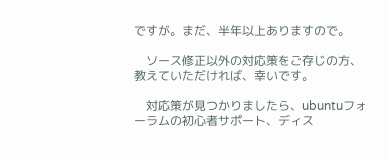ですが。まだ、半年以上ありますので。

    ソース修正以外の対応策をご存じの方、教えていただければ、幸いです。

    対応策が見つかりましたら、ubuntuフォーラムの初心者サポート、ディス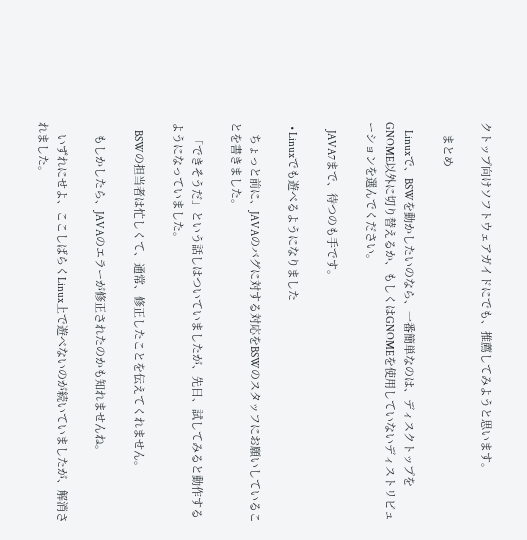クトップ向けソフトウェアガイドにでも、推薦してみようと思います。

    まとめ

    Linuxで、BSWを動かしたいのなら、一番簡単なのは、ディスクトップをGNOME以外に切り替えるか、もしくはGNOMEを使用していないディストリビューションを選んでください。

    JAVA7まで、待つのも手です。

  • Linuxでも遊べるようになりました

    ちょっと前に、JAVAのバグに対する対応をBSWのスタッフにお願いしていることを書きました。

    「できそうだ」という話しはついていましたが、先日、試してみると動作するようになっていました。

    BSWの担当者は忙しくて、通常、修正したことを伝えてくれません。

    もしかしたら、JAVAのエラーが修正されたのかも知れませんね。

    いずれにせよ、ここしばらくLinux上で遊べないのが続いていましたが、解消されました。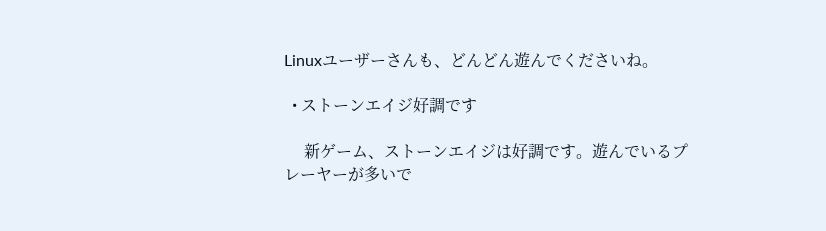Linuxユーザーさんも、どんどん遊んでくださいね。

  • ストーンエイジ好調です

     新ゲーム、ストーンエイジは好調です。遊んでいるプレーヤーが多いで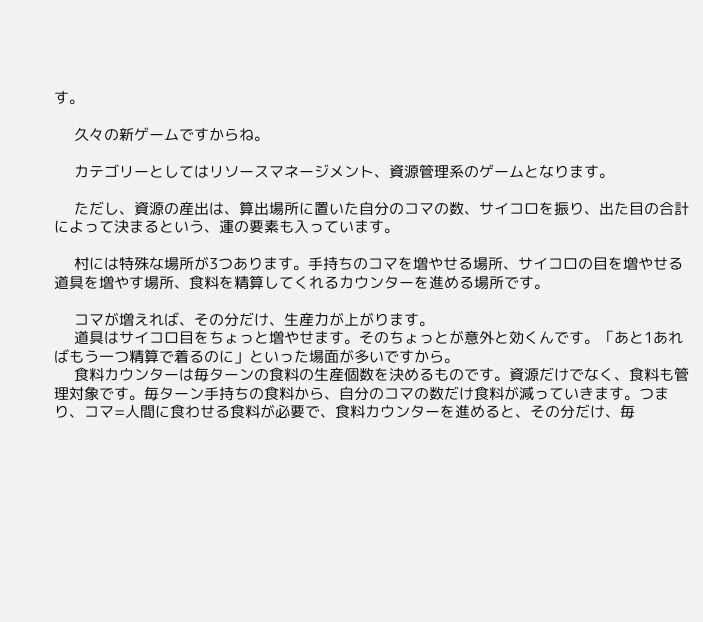す。

     久々の新ゲームですからね。

     カテゴリーとしてはリソースマネージメント、資源管理系のゲームとなります。

     ただし、資源の産出は、算出場所に置いた自分のコマの数、サイコロを振り、出た目の合計によって決まるという、運の要素も入っています。

     村には特殊な場所が3つあります。手持ちのコマを増やせる場所、サイコロの目を増やせる道具を増やす場所、食料を精算してくれるカウンターを進める場所です。

     コマが増えれば、その分だけ、生産力が上がります。
     道具はサイコロ目をちょっと増やせます。そのちょっとが意外と効くんです。「あと1あればもう一つ精算で着るのに」といった場面が多いですから。
     食料カウンターは毎ターンの食料の生産個数を決めるものです。資源だけでなく、食料も管理対象です。毎ターン手持ちの食料から、自分のコマの数だけ食料が減っていきます。つまり、コマ=人間に食わせる食料が必要で、食料カウンターを進めると、その分だけ、毎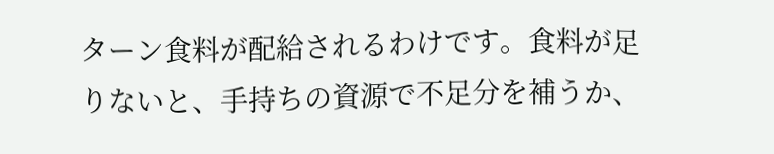ターン食料が配給されるわけです。食料が足りないと、手持ちの資源で不足分を補うか、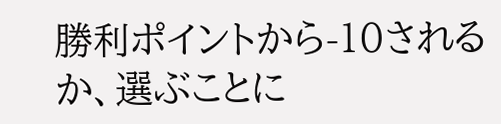勝利ポイントから-10されるか、選ぶことに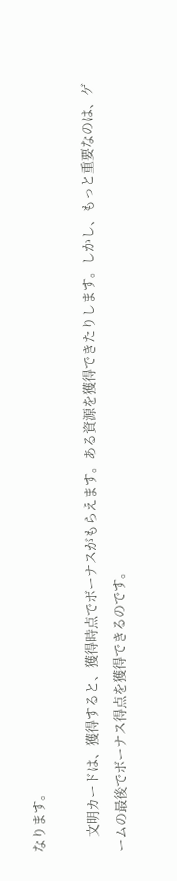なります。

     文明カードは、獲得すると、獲得時点でボーナスがもらえます。ある資源を獲得できたりします。しかし、もっと重要なのは、ゲームの最後でボーナス得点を獲得できるのです。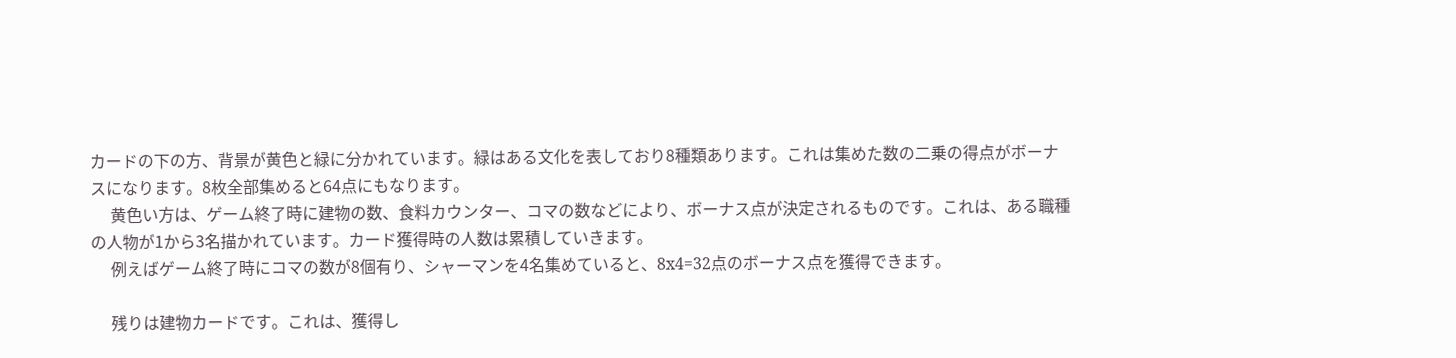カードの下の方、背景が黄色と緑に分かれています。緑はある文化を表しており8種類あります。これは集めた数の二乗の得点がボーナスになります。8枚全部集めると64点にもなります。
     黄色い方は、ゲーム終了時に建物の数、食料カウンター、コマの数などにより、ボーナス点が決定されるものです。これは、ある職種の人物が1から3名描かれています。カード獲得時の人数は累積していきます。
     例えばゲーム終了時にコマの数が8個有り、シャーマンを4名集めていると、8x4=32点のボーナス点を獲得できます。

     残りは建物カードです。これは、獲得し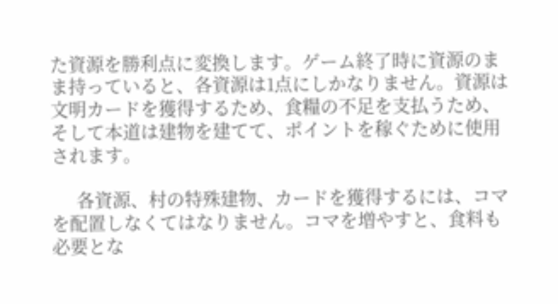た資源を勝利点に変換します。ゲーム終了時に資源のまま持っていると、各資源は1点にしかなりません。資源は文明カードを獲得するため、食糧の不足を支払うため、そして本道は建物を建てて、ポイントを稼ぐために使用されます。

     各資源、村の特殊建物、カードを獲得するには、コマを配置しなくてはなりません。コマを増やすと、食料も必要とな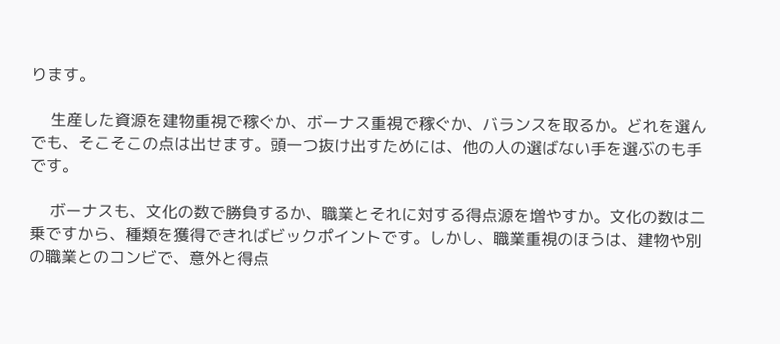ります。

     生産した資源を建物重視で稼ぐか、ボーナス重視で稼ぐか、バランスを取るか。どれを選んでも、そこそこの点は出せます。頭一つ抜け出すためには、他の人の選ばない手を選ぶのも手です。

     ボーナスも、文化の数で勝負するか、職業とそれに対する得点源を増やすか。文化の数は二乗ですから、種類を獲得できればビックポイントです。しかし、職業重視のほうは、建物や別の職業とのコンビで、意外と得点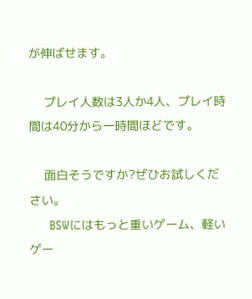が伸ばせます。

     プレイ人数は3人か4人、プレイ時間は40分から一時間ほどです。

     面白そうですか?ぜひお試しください。
     BSWにはもっと重いゲーム、軽いゲー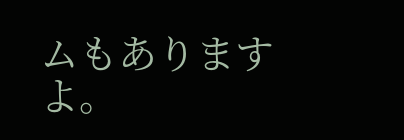ムもありますよ。